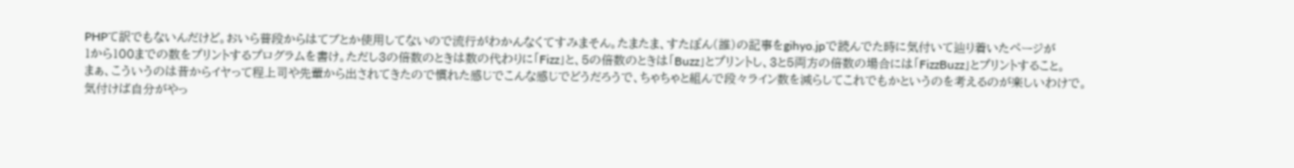PHPて訳でもないんだけど。おいら普段からはてブとか使用してないので流行がわかんなくてすみまそん。たまたま、すたぽん(誰)の記事をgihyo.jpで読んでた時に気付いて辿り着いたページが
1から100までの数をプリントするプログラムを書け。ただし3の倍数のときは数の代わりに「Fizz」と、5の倍数のときは「Buzz」とプリントし、3と5両方の倍数の場合には「FizzBuzz」とプリントすること。
まぁ、こういうのは昔からイヤって程上司や先輩から出されてきたので慣れた感じでこんな感じでどうだろうで、ちゃちゃと組んで段々ライン数を減らしてこれでもかというのを考えるのが楽しいわけで。
気付けば自分がやっ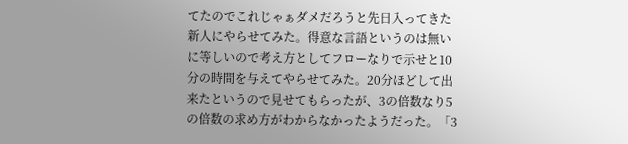てたのでこれじゃぁダメだろうと先日入ってきた新人にやらせてみた。得意な言語というのは無いに等しいので考え方としてフローなりで示せと10分の時間を与えてやらせてみた。20分ほどして出来たというので見せてもらったが、3の倍数なり5の倍数の求め方がわからなかったようだった。「3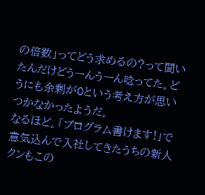の倍数」ってどう求めるの?って聞いたんだけどうーんうーん唸ってた。どうにも余剰が0という考え方が思いつかなかったようだ。
なるほど。「プログラム書けます!」で意気込んで入社してきたうちの新人クンもこの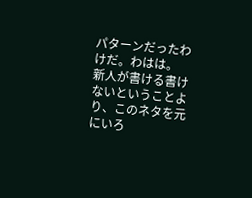パターンだったわけだ。わはは。
新人が書ける書けないということより、このネタを元にいろ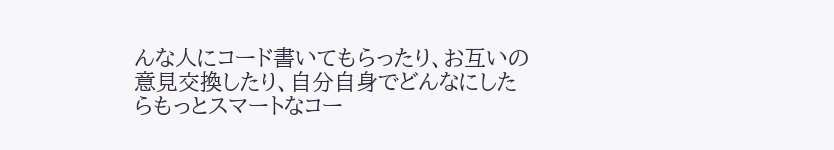んな人にコード書いてもらったり、お互いの意見交換したり、自分自身でどんなにしたらもっとスマートなコー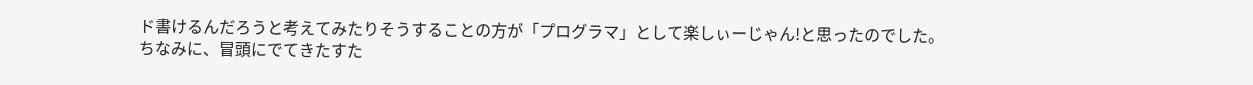ド書けるんだろうと考えてみたりそうすることの方が「プログラマ」として楽しぃーじゃん!と思ったのでした。
ちなみに、冒頭にでてきたすた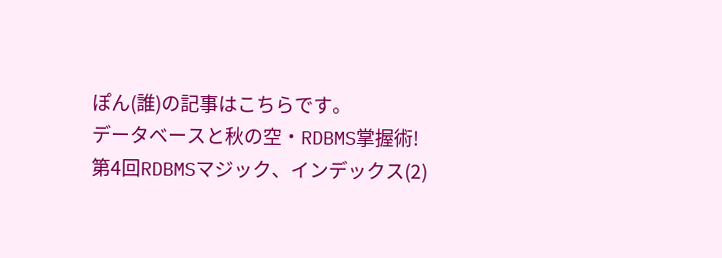ぽん(誰)の記事はこちらです。
データベースと秋の空・RDBMS掌握術!第4回RDBMSマジック、インデックス(2)